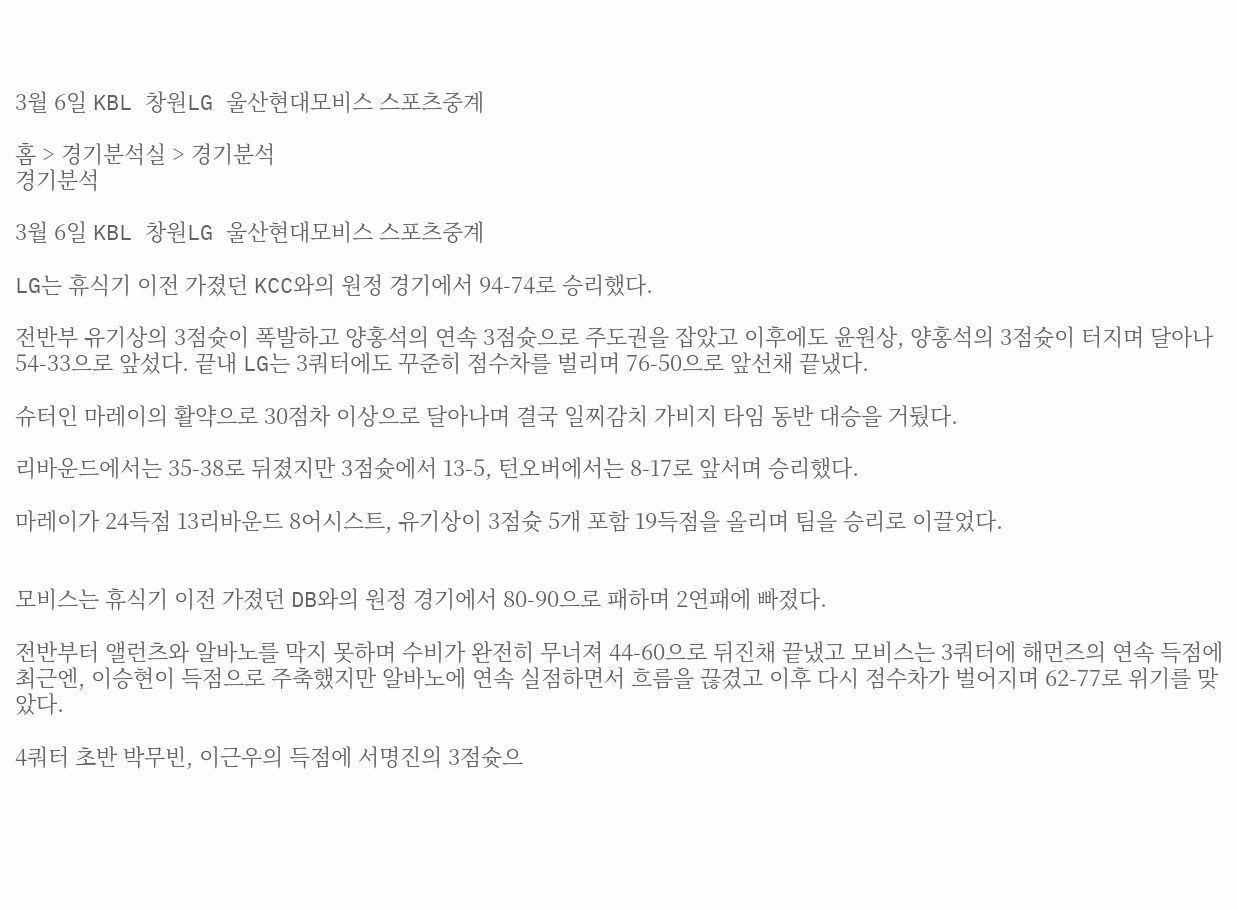3월 6일 KBL 창원LG 울산현대모비스 스포츠중계

홈 > 경기분석실 > 경기분석
경기분석

3월 6일 KBL 창원LG 울산현대모비스 스포츠중계

LG는 휴식기 이전 가졌던 KCC와의 원정 경기에서 94-74로 승리했다.

전반부 유기상의 3점슛이 폭발하고 양홍석의 연속 3점슛으로 주도권을 잡았고 이후에도 윤원상, 양홍석의 3점슛이 터지며 달아나 54-33으로 앞섰다. 끝내 LG는 3쿼터에도 꾸준히 점수차를 벌리며 76-50으로 앞선채 끝냈다.

슈터인 마레이의 활약으로 30점차 이상으로 달아나며 결국 일찌감치 가비지 타임 동반 대승을 거뒀다.

리바운드에서는 35-38로 뒤졌지만 3점슛에서 13-5, 턴오버에서는 8-17로 앞서며 승리했다.

마레이가 24득점 13리바운드 8어시스트, 유기상이 3점슛 5개 포함 19득점을 올리며 팀을 승리로 이끌었다.


모비스는 휴식기 이전 가졌던 DB와의 원정 경기에서 80-90으로 패하며 2연패에 빠졌다.

전반부터 앨런츠와 알바노를 막지 못하며 수비가 완전히 무너져 44-60으로 뒤진채 끝냈고 모비스는 3쿼터에 해먼즈의 연속 득점에 최근엔, 이승현이 득점으로 주축했지만 알바노에 연속 실점하면서 흐름을 끊겼고 이후 다시 점수차가 벌어지며 62-77로 위기를 맞았다.

4쿼터 초반 박무빈, 이근우의 득점에 서명진의 3점슛으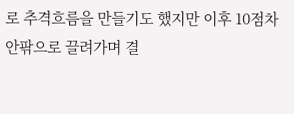로 추격흐름을 만들기도 했지만 이후 10점차 안팎으로 끌려가며 결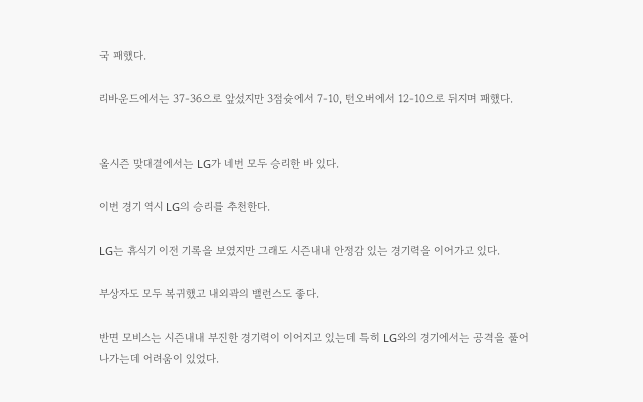국 패했다.

리바운드에서는 37-36으로 앞섰지만 3점슛에서 7-10, 턴오버에서 12-10으로 뒤지며 패했다.


올시즌 맞대결에서는 LG가 네번 모두 승리한 바 있다.

이번 경기 역시 LG의 승리를 추천한다.

LG는 휴식기 이전 기록을 보였지만 그래도 시즌내내 안정감 있는 경기력을 이어가고 있다.

부상자도 모두 복귀했고 내외곽의 밸런스도 좋다.

반면 모비스는 시즌내내 부진한 경기력이 이어지고 있는데 특히 LG와의 경기에서는 공격을 풀어나가는데 어려움이 있었다.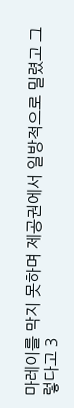마레이를 막지 못하며 제공권에서 일방적으로 밀렸고 그렇다고 3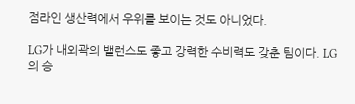점라인 생산력에서 우위를 보이는 것도 아니었다.

LG가 내외곽의 밸런스도 좋고 강력한 수비력도 갖춘 팀이다. LG의 승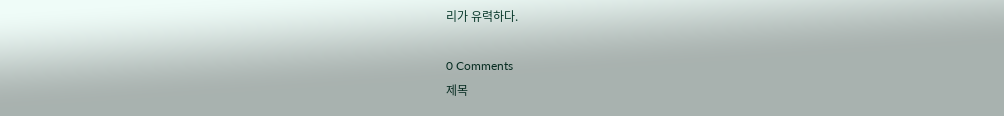리가 유력하다.

0 Comments
제목